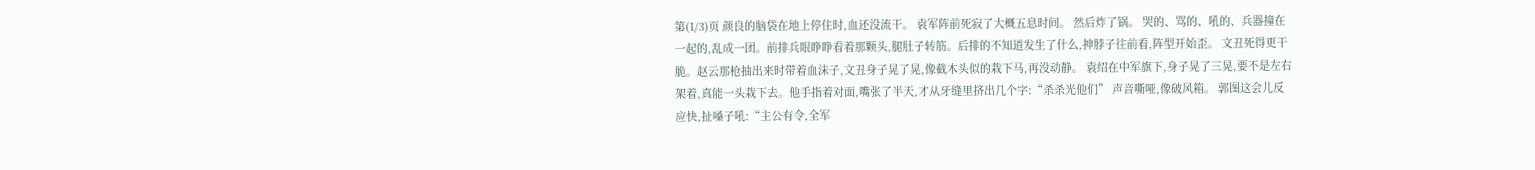第(1/3)页 颜良的脑袋在地上停住时,血还没流干。 袁军阵前死寂了大概五息时间。 然后炸了锅。 哭的、骂的、吼的、兵器撞在一起的,乱成一团。前排兵眼睁睁看着那颗头,腿肚子转筋。后排的不知道发生了什么,抻脖子往前看,阵型开始歪。 文丑死得更干脆。赵云那枪抽出来时带着血沫子,文丑身子晃了晃,像截木头似的栽下马,再没动静。 袁绍在中军旗下,身子晃了三晃,要不是左右架着,真能一头栽下去。他手指着对面,嘴张了半天,才从牙缝里挤出几个字:“杀杀光他们” 声音嘶哑,像破风箱。 郭图这会儿反应快,扯嗓子吼:“主公有令,全军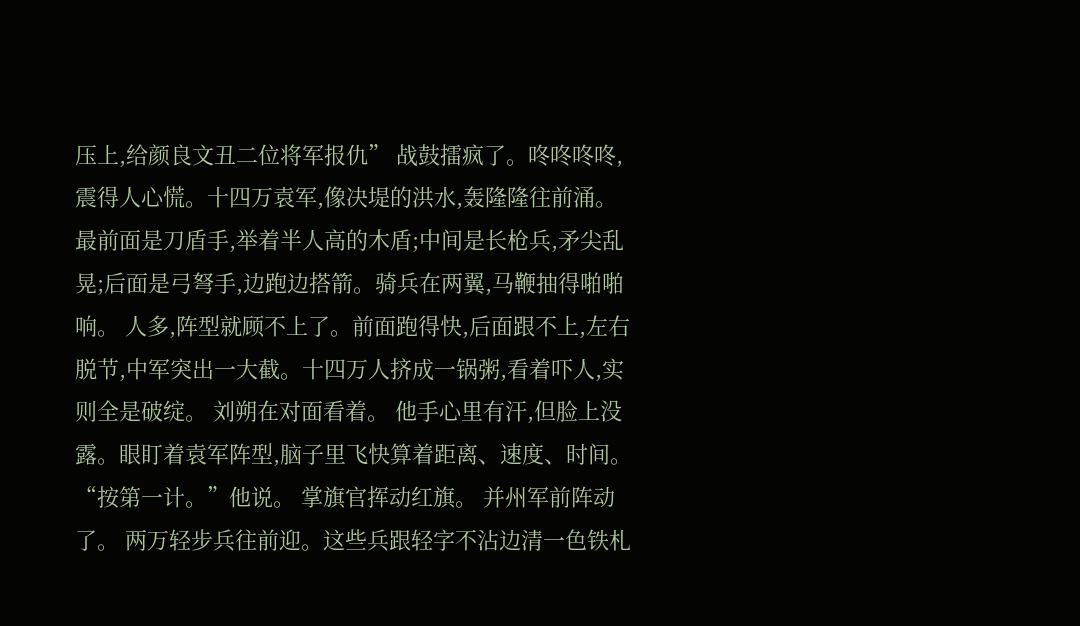压上,给颜良文丑二位将军报仇” 战鼓擂疯了。咚咚咚咚,震得人心慌。十四万袁军,像决堤的洪水,轰隆隆往前涌。最前面是刀盾手,举着半人高的木盾;中间是长枪兵,矛尖乱晃;后面是弓弩手,边跑边搭箭。骑兵在两翼,马鞭抽得啪啪响。 人多,阵型就顾不上了。前面跑得快,后面跟不上,左右脱节,中军突出一大截。十四万人挤成一锅粥,看着吓人,实则全是破绽。 刘朔在对面看着。 他手心里有汗,但脸上没露。眼盯着袁军阵型,脑子里飞快算着距离、速度、时间。 “按第一计。”他说。 掌旗官挥动红旗。 并州军前阵动了。 两万轻步兵往前迎。这些兵跟轻字不沾边清一色铁札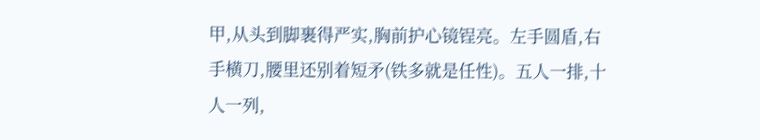甲,从头到脚裹得严实,胸前护心镜锃亮。左手圆盾,右手横刀,腰里还别着短矛(铁多就是任性)。五人一排,十人一列,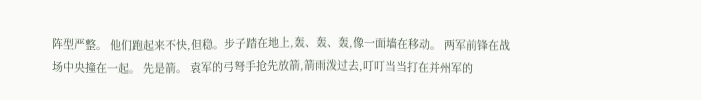阵型严整。 他们跑起来不快,但稳。步子踏在地上,轰、轰、轰,像一面墙在移动。 两军前锋在战场中央撞在一起。 先是箭。 袁军的弓弩手抢先放箭,箭雨泼过去,叮叮当当打在并州军的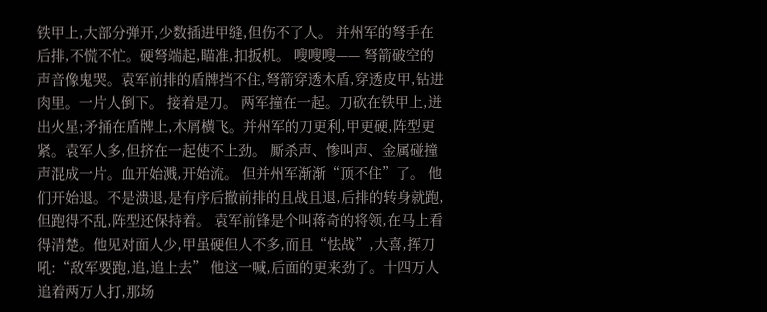铁甲上,大部分弹开,少数插进甲缝,但伤不了人。 并州军的弩手在后排,不慌不忙。硬弩端起,瞄准,扣扳机。 嗖嗖嗖—— 弩箭破空的声音像鬼哭。袁军前排的盾牌挡不住,弩箭穿透木盾,穿透皮甲,钻进肉里。一片人倒下。 接着是刀。 两军撞在一起。刀砍在铁甲上,迸出火星;矛捅在盾牌上,木屑横飞。并州军的刀更利,甲更硬,阵型更紧。袁军人多,但挤在一起使不上劲。 厮杀声、惨叫声、金属碰撞声混成一片。血开始溅,开始流。 但并州军渐渐“顶不住”了。 他们开始退。不是溃退,是有序后撤前排的且战且退,后排的转身就跑,但跑得不乱,阵型还保持着。 袁军前锋是个叫蒋奇的将领,在马上看得清楚。他见对面人少,甲虽硬但人不多,而且“怯战”,大喜,挥刀吼:“敌军要跑,追,追上去” 他这一喊,后面的更来劲了。十四万人追着两万人打,那场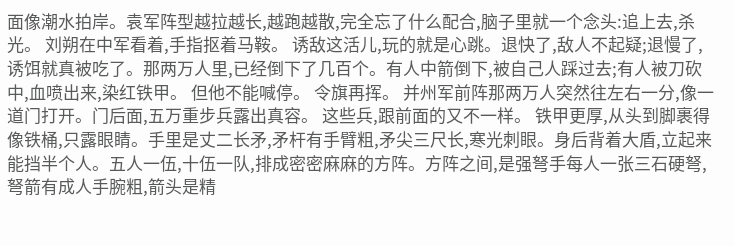面像潮水拍岸。袁军阵型越拉越长,越跑越散,完全忘了什么配合,脑子里就一个念头:追上去,杀光。 刘朔在中军看着,手指抠着马鞍。 诱敌这活儿,玩的就是心跳。退快了,敌人不起疑;退慢了,诱饵就真被吃了。那两万人里,已经倒下了几百个。有人中箭倒下,被自己人踩过去;有人被刀砍中,血喷出来,染红铁甲。 但他不能喊停。 令旗再挥。 并州军前阵那两万人突然往左右一分,像一道门打开。门后面,五万重步兵露出真容。 这些兵,跟前面的又不一样。 铁甲更厚,从头到脚裹得像铁桶,只露眼睛。手里是丈二长矛,矛杆有手臂粗,矛尖三尺长,寒光刺眼。身后背着大盾,立起来能挡半个人。五人一伍,十伍一队,排成密密麻麻的方阵。方阵之间,是强弩手每人一张三石硬弩,弩箭有成人手腕粗,箭头是精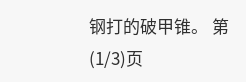钢打的破甲锥。 第(1/3)页